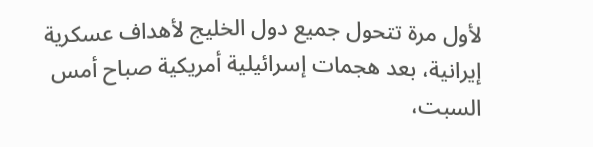لأول مرة تتحول جميع دول الخليج لأهداف عسكرية إيرانية، بعد هجمات إسرائيلية أمريكية صباح أمس السبت،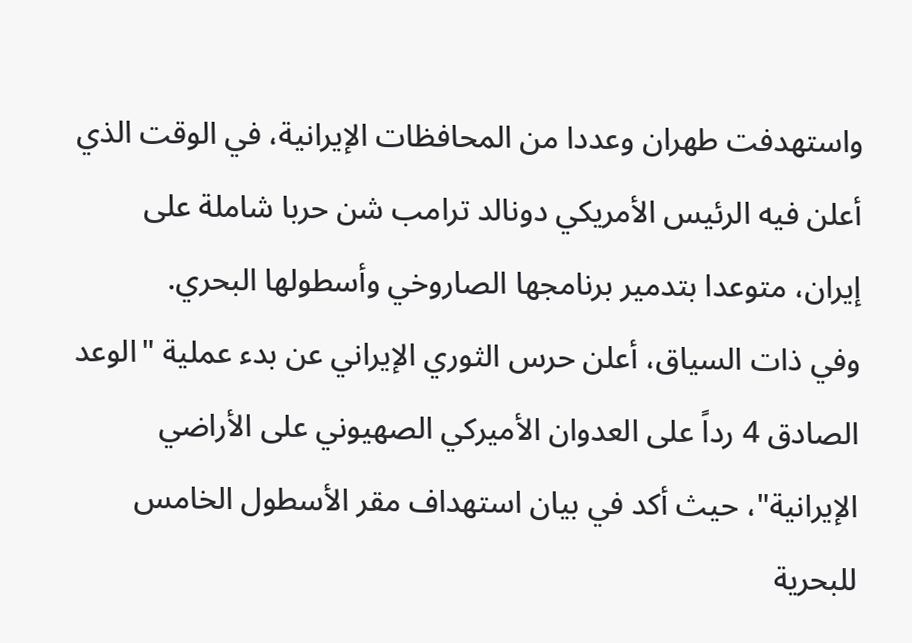واستهدفت طهران وعددا من المحافظات الإيرانية، في الوقت الذي أعلن فيه الرئيس الأمريكي دونالد ترامب شن حربا شاملة على إيران، متوعدا بتدمير برنامجها الصاروخي وأسطولها البحري.
وفي ذات السياق، أعلن حرس الثوري الإيراني عن بدء عملية "الوعد الصادق 4 رداً على العدوان الأميركي الصهيوني على الأراضي الإيرانية"، حيث أكد في بيان استهداف مقر الأسطول الخامس للبحرية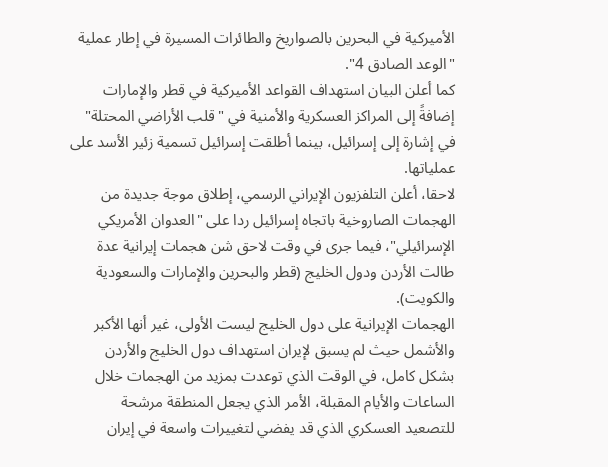الأميركية في البحرين بالصواريخ والطائرات المسيرة في إطار عملية "الوعد الصادق 4".
كما أعلن البيان استهداف القواعد الأميركية في قطر والإمارات إضافةً إلى المراكز العسكرية والأمنية في "قلب الأراضي المحتلة" في إشارة إلى إسرائيل، بينما أطلقت إسرائيل تسمية زئير الأسد على عملياتها.
لاحقا، أعلن التلفزيون الإيراني الرسمي، إطلاق موجة جديدة من الهجمات الصاروخية باتجاه إسرائيل ردا على "العدوان الأمريكي الإسرائيلي"، فيما جرى في وقت لاحق شن هجمات إيرانية عدة طالت الأردن ودول الخليج (قطر والبحرين والإمارات والسعودية والكويت).
الهجمات الإيرانية على دول الخليج ليست الأولى، غير أنها الأكبر والأشمل حيث لم يسبق لإيران استهداف دول الخليج والأردن بشكل كامل، في الوقت الذي توعدت بمزيد من الهجمات خلال الساعات والأيام المقبلة، الأمر الذي يجعل المنطقة مرشحة للتصعيد العسكري الذي قد يفضي لتغييرات واسعة في إيران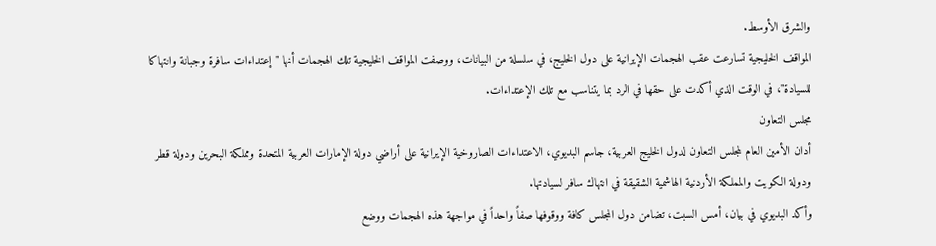والشرق الأوسط.
المواقف الخليجية تسارعت عقب الهجمات الإيرانية على دول الخليج، في سلسلة من البيانات، ووصفت المواقف الخليجية تلك الهجمات أنها "إعتداءات سافرة وجبانة وانتهاكا للسيادة"، في الوقت الذي أكدت على حقها في الرد بما يتناسب مع تلك الإعتداءات.
مجلس التعاون
أدان الأمين العام لمجلس التعاون لدول الخليج العربية، جاسم البديوي، الاعتداءات الصاروخية الإيرانية على أراضي دولة الإمارات العربية المتحدة ومملكة البحرين ودولة قطر ودولة الكويت والمملكة الأردنية الهاشمية الشقيقة في انتهاك سافر لسيادتها.
وأكد البديوي في بيان، أمس السبت، تضامن دول المجلس كافة ووقوفها صفاً واحداً في مواجهة هذه الهجمات ووضع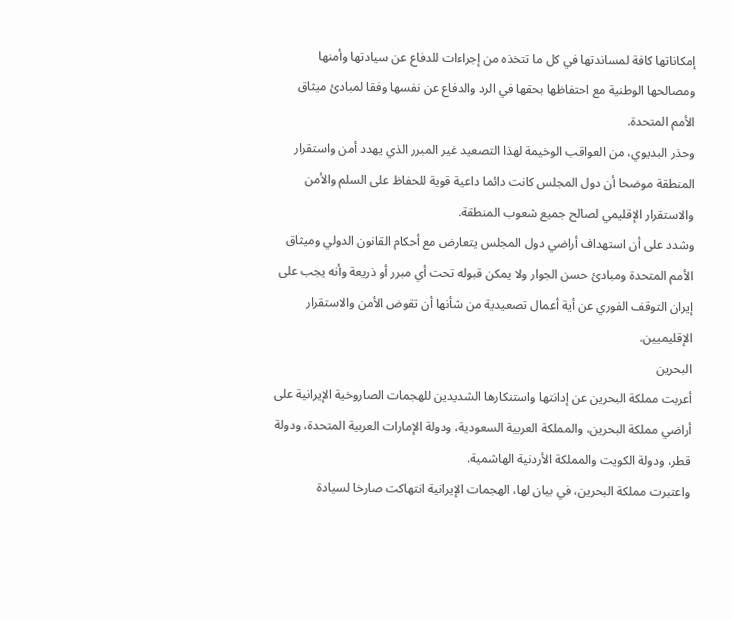إمكاناتها كافة لمساندتها في كل ما تتخذه من إجراءات للدفاع عن سيادتها وأمنها ومصالحها الوطنية مع احتفاظها بحقها في الرد والدفاع عن نفسها وفقا لمبادئ ميثاق الأمم المتحدة.
وحذر البديوي، من العواقب الوخيمة لهذا التصعيد غير المبرر الذي يهدد أمن واستقرار المنطقة موضحا أن دول المجلس كانت دائما داعية قوية للحفاظ على السلم والأمن والاستقرار الإقليمي لصالح جميع شعوب المنطقة.
وشدد على أن استهداف أراضي دول المجلس يتعارض مع أحكام القانون الدولي وميثاق الأمم المتحدة ومبادئ حسن الجوار ولا يمكن قبوله تحت أي مبرر أو ذريعة وأنه يجب على إيران التوقف الفوري عن أية أعمال تصعيدية من شأنها أن تقوض الأمن والاستقرار الإقليميين.
البحرين
أعربت مملكة البحرين عن إدانتها واستنكارها الشديدين للهجمات الصاروخية الإيرانية على أراضي مملكة البحرين، والمملكة العربية السعودية، ودولة الإمارات العربية المتحدة، ودولة قطر، ودولة الكويت والمملكة الأردنية الهاشمية.
واعتبرت مملكة البحرين، في بيان لها، الهجمات الإيرانية انتهاكت صارخا لسيادة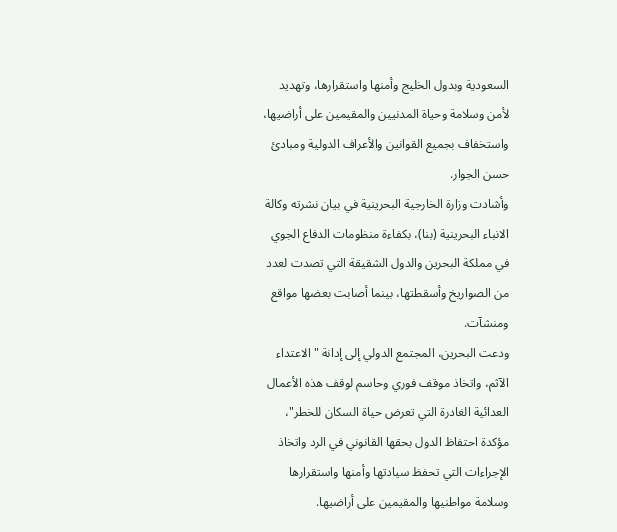السعودية وبدول الخليج وأمنها واستقرارها، وتهديد لأمن وسلامة وحياة المدنيين والمقيمين على أراضيها، واستخفاف بجميع القوانين والأعراف الدولية ومبادئ حسن الجوار.
وأشادت وزارة الخارجية البحرينية في بيان نشرته وكالة الانباء البحرينية (بنا)، بكفاءة منظومات الدفاع الجوي في مملكة البحرين والدول الشقيقة التي تصدت لعدد من الصواريخ وأسقطتها، بينما أصابت بعضها مواقع ومنشآت.
ودعت البحرين، المجتمع الدولي إلى إدانة "الاعتداء الآثم، واتخاذ موقف فوري وحاسم لوقف هذه الأعمال العدائية الغادرة التي تعرض حياة السكان للخطر"، مؤكدة احتفاظ الدول بحقها القانوني في الرد واتخاذ الإجراءات التي تحفظ سيادتها وأمنها واستقرارها وسلامة مواطنيها والمقيمين على أراضيها.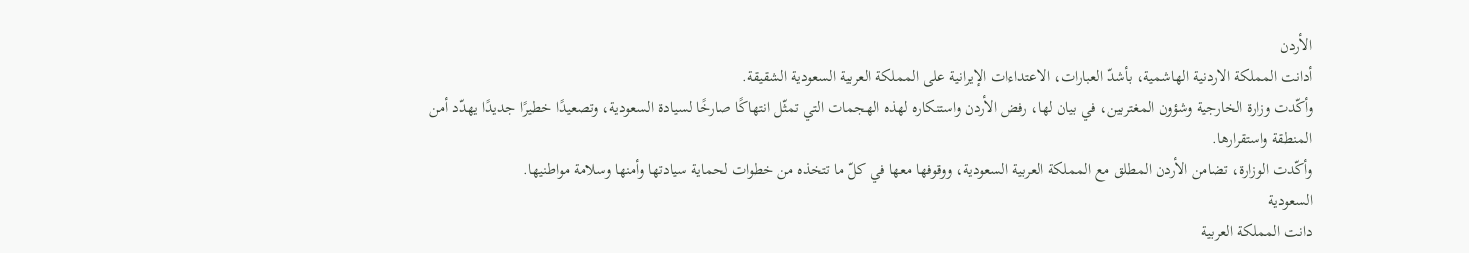الأردن
أدانت المملكة الاردنية الهاشمية، بأشدّ العبارات، الاعتداءات الإيرانية على المملكة العربية السعودية الشقيقة.
وأكّدت وزارة الخارجية وشؤون المغتربين، في بيان لها، رفض الأردن واستنكاره لهذه الهجمات التي تمثّل انتهاكًا صارخًا لسيادة السعودية، وتصعيدًا خطيرًا جديدًا يهدّد أمن المنطقة واستقرارها.
وأكّدت الوزارة، تضامن الأردن المطلق مع المملكة العربية السعودية، ووقوفها معها في كلّ ما تتخذه من خطوات لحماية سيادتها وأمنها وسلامة مواطنيها.
السعودية
دانت المملكة العربية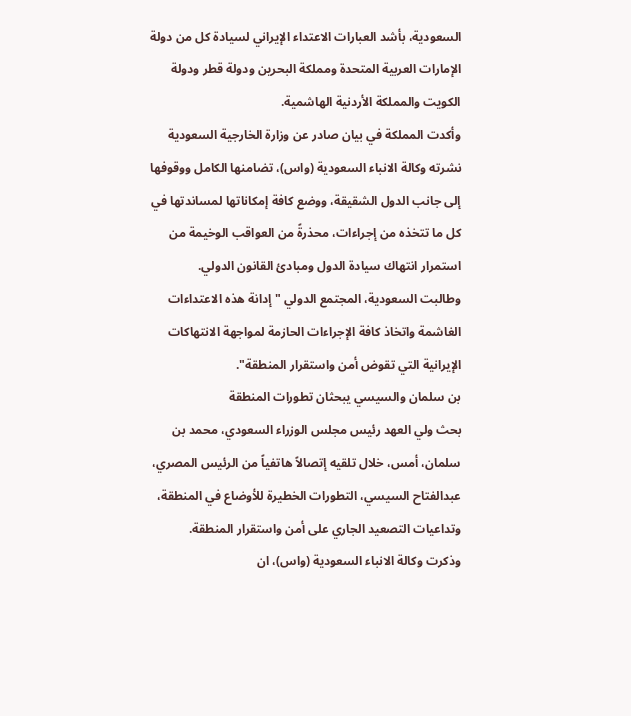السعودية، بأشد العبارات الاعتداء الإيراني لسيادة كل من دولة الإمارات العربية المتحدة ومملكة البحرين ودولة قطر ودولة الكويت والمملكة الأردنية الهاشمية.
وأكدت المملكة في بيان صادر عن وزارة الخارجية السعودية نشرته وكالة الانباء السعودية (واس)، تضامنها الكامل ووقوفها إلى جانب الدول الشقيقة، ووضع كافة إمكاناتها لمساندتها في كل ما تتخذه من إجراءات، محذرةً من العواقب الوخيمة من استمرار انتهاك سيادة الدول ومبادئ القانون الدولي.
وطالبت السعودية، المجتمع الدولي "إدانة هذه الاعتداءات الغاشمة واتخاذ كافة الإجراءات الحازمة لمواجهة الانتهاكات الإيرانية التي تقوض أمن واستقرار المنطقة".
بن سلمان والسيسي يبحثان تطورات المنطقة
بحث ولي العهد رئيس مجلس الوزراء السعودي، محمد بن سلمان، أمس، خلال تلقيه إتصالاً هاتفياً من الرئيس المصري، عبدالفتاح السيسي، التطورات الخطيرة للأوضاع في المنطقة، وتداعيات التصعيد الجاري على أمن واستقرار المنطقة.
وذكرت وكالة الانباء السعودية (واس)، ان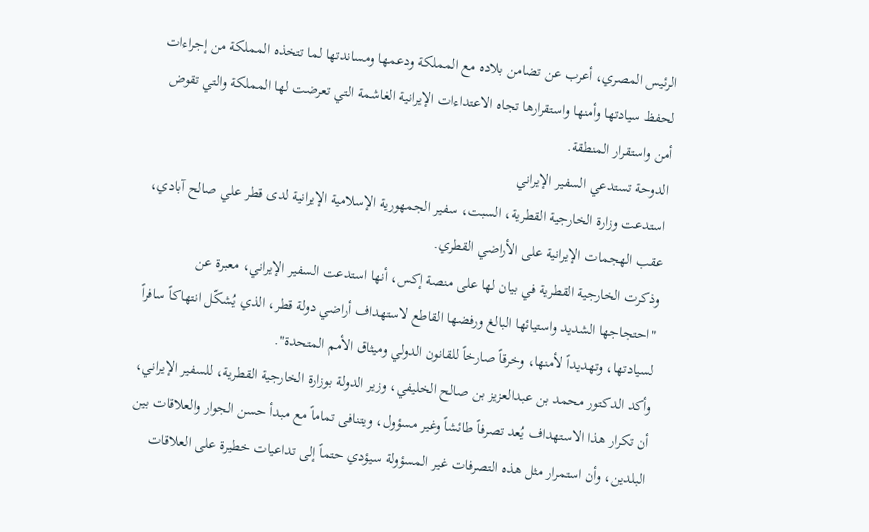الرئيس المصري، أعرب عن تضامن بلاده مع المملكة ودعمها ومساندتها لما تتخذه المملكة من إجراءات لحفظ سيادتها وأمنها واستقرارها تجاه الاعتداءات الإيرانية الغاشمة التي تعرضت لها المملكة والتي تقوض أمن واستقرار المنطقة.
الدوحة تستدعي السفير الإيراني
استدعت وزارة الخارجية القطرية، السبت، سفير الجمهورية الإسلامية الإيرانية لدى قطر علي صالح آبادي، عقب الهجمات الإيرانية على الأراضي القطري.
وذكرت الخارجية القطرية في بيان لها على منصة إكس، أنها استدعت السفير الإيراني، معبرة عن "احتجاجها الشديد واستيائها البالغ ورفضها القاطع لاستهداف أراضي دولة قطر، الذي يُشكّل انتهاكاً سافراً لسيادتها، وتهديداً لأمنها، وخرقاً صارخاً للقانون الدولي وميثاق الأمم المتحدة".
وأكد الدكتور محمد بن عبدالعزيز بن صالح الخليفي، وزير الدولة بوزارة الخارجية القطرية، للسفير الإيراني، أن تكرار هذا الاستهداف يُعد تصرفاً طائشاً وغير مسؤول، ويتنافى تماماً مع مبدأ حسن الجوار والعلاقات بين البلدين، وأن استمرار مثل هذه التصرفات غير المسؤولة سيؤدي حتماً إلى تداعيات خطيرة على العلاقات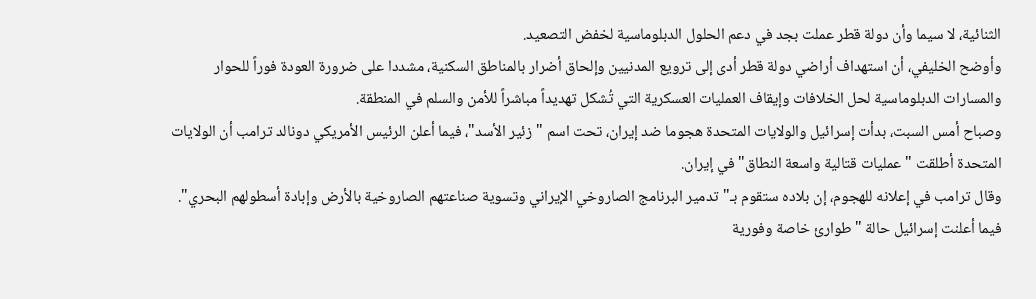الثنائية، لا سيما وأن دولة قطر عملت بجد في دعم الحلول الدبلوماسية لخفض التصعيد.
وأوضح الخليفي، أن استهداف أراضي دولة قطر أدى إلى ترويع المدنيين وإلحاق أضرار بالمناطق السكنية، مشددا على ضرورة العودة فوراً للحوار والمسارات الدبلوماسية لحل الخلافات وإيقاف العمليات العسكرية التي تُشكل تهديداً مباشراً للأمن والسلم في المنطقة.
وصباح أمس السبت، بدأت إسرائيل والولايات المتحدة هجوما ضد إيران، تحت اسم "زئير الأسد"، فيما أعلن الرئيس الأمريكي دونالد ترامب أن الولايات المتحدة أطلقت "عمليات قتالية واسعة النطاق" في إيران.
وقال ترامب في إعلانه للهجوم، إن بلاده ستقوم بـ"تدمير البرنامج الصاروخي الإيراني وتسوية صناعتهم الصاروخية بالأرض وإبادة أسطولهم البحري".
فيما أعلنت إسرائيل حالة "طوارئ خاصة وفورية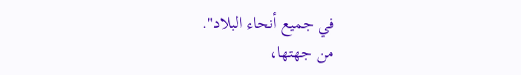في جميع أنحاء البلاد".
من جهتها،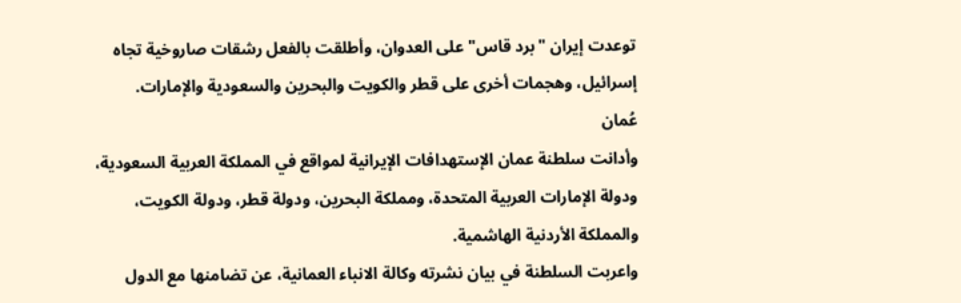توعدت إيران "برد قاس" على العدوان، وأطلقت بالفعل رشقات صاروخية تجاه إسرائيل، وهجمات أخرى على قطر والكويت والبحرين والسعودية والإمارات.
عُمان
وأدانت سلطنة عمان الإستهدافات الإيرانية لمواقع في المملكة العربية السعودية، ودولة الإمارات العربية المتحدة، ومملكة البحرين، ودولة قطر، ودولة الكويت، والمملكة الأردنية الهاشمية.
واعربت السلطنة في بيان نشرته وكالة الانباء العمانية، عن تضامنها مع الدول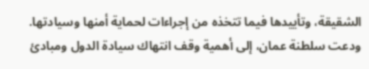الشقيقة، وتأييدها فيما تتخذه من إجراءات لحماية أمنها وسيادتها.
ودعت سلطنة عمان، إلى أهمية وقف انتهاك سيادة الدول ومبادئ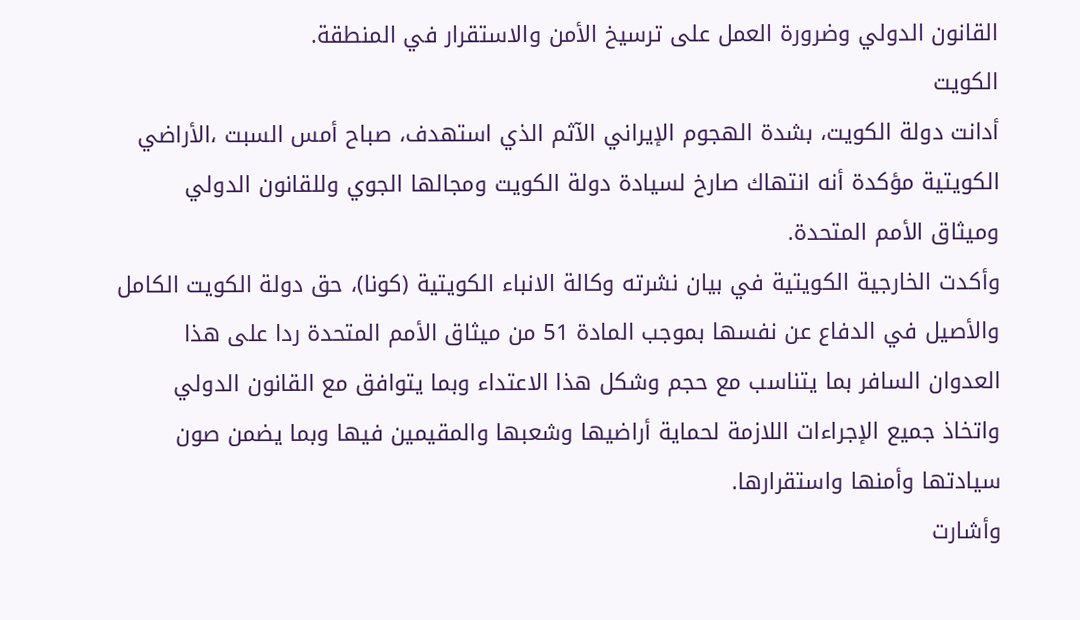القانون الدولي وضرورة العمل على ترسيخ الأمن والاستقرار في المنطقة.
الكويت
أدانت دولة الكويت، بشدة الهجوم الإيراني الآثم الذي استهدف، صباح أمس السبت ،الأراضي الكويتية مؤكدة أنه انتهاك صارخ لسيادة دولة الكويت ومجالها الجوي وللقانون الدولي وميثاق الأمم المتحدة.
وأكدت الخارجية الكويتية في بيان نشرته وكالة الانباء الكويتية (كونا)، حق دولة الكويت الكامل والأصيل في الدفاع عن نفسها بموجب المادة 51 من ميثاق الأمم المتحدة ردا على هذا العدوان السافر بما يتناسب مع حجم وشكل هذا الاعتداء وبما يتوافق مع القانون الدولي واتخاذ جميع الإجراءات اللازمة لحماية أراضيها وشعبها والمقيمين فيها وبما يضمن صون سيادتها وأمنها واستقرارها.
وأشارت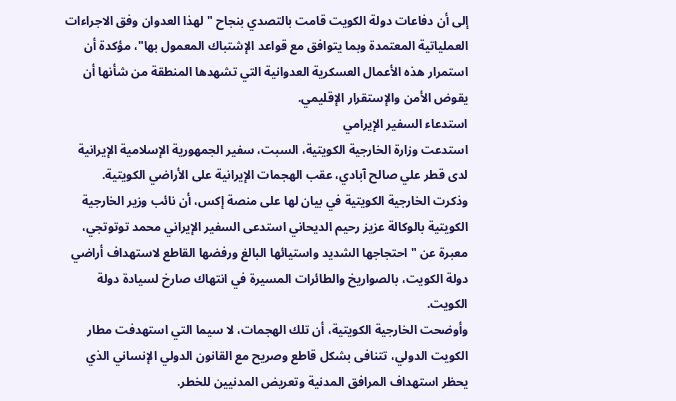إلى أن دفاعات دولة الكويت قامت بالتصدي بنجاح "لهذا العدوان وفق الاجراءات العملياتية المعتمدة وبما يتوافق مع قواعد الإشتباك المعمول بها"، مؤكدة أن استمرار هذه الأعمال العسكرية العدوانية التي تشهدها المنطقة من شأنها أن يقوض الأمن والإستقرار الإقليمي.
استدعاء السفير الإيرامي
استدعت وزارة الخارجية الكويتية، السبت، سفير الجمهورية الإسلامية الإيرانية لدى قطر علي صالح آبادي، عقب الهجمات الإيرانية على الأراضي الكويتية.
وذكرت الخارجية الكويتية في بيان لها على منصة إكس، أن نائب وزير الخارجية الكويتية بالوكالة عزيز رحيم الديحاني استدعى السفير الإيراني محمد توتوتجي، معبرة عن "احتجاجها الشديد واستيائها البالغ ورفضها القاطع لاستهداف أراضي دولة الكويت، بالصواريخ والطائرات المسيرة في انتهاك صارخ لسيادة دولة الكويت.
وأوضحت الخارجية الكويتية، أن تلك الهجمات، لا سيما التي استهدفت مطار الكويت الدولي، تتنافى بشكل قاطع وصريح مع القانون الدولي الإنساني الذي يحظر استهداف المرافق المدنية وتعريض المدنيين للخطر.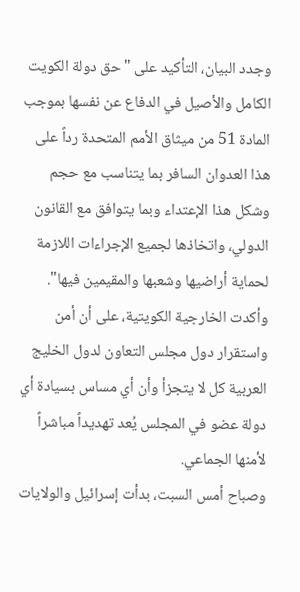وجدد البيان، التأكيد على "حق دولة الكويت الكامل والأصيل في الدفاع عن نفسها بموجب المادة 51 من ميثاق الأمم المتحدة رداً على هذا العدوان السافر بما يتناسب مع حجم وشكل هذا الإعتداء وبما يتوافق مع القانون الدولي، واتخاذها لجميع الإجراءات اللازمة لحماية أراضيها وشعبها والمقيمين فيها".
وأكدت الخارجية الكويتية، على أن أمن واستقرار دول مجلس التعاون لدول الخليج العربية كل لا يتجزأ وأن أي مساس بسيادة أي دولة عضو في المجلس يُعد تهديداً مباشراً لأمنها الجماعي.
وصباح أمس السبت، بدأت إسرائيل والولايات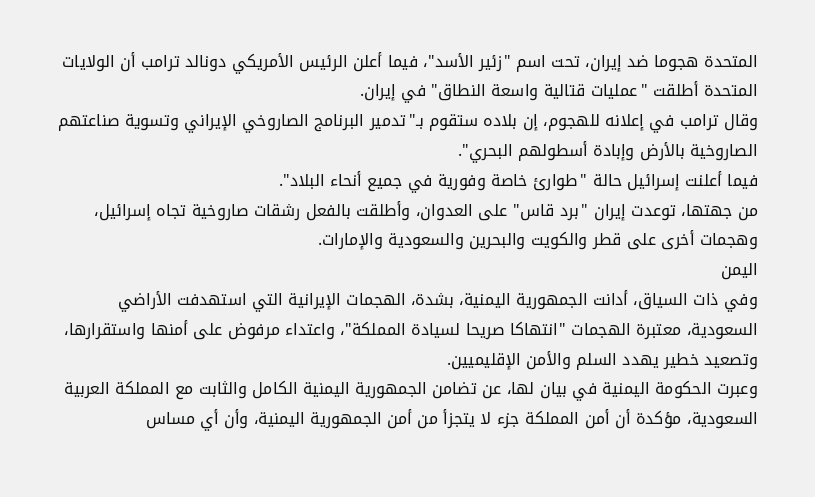المتحدة هجوما ضد إيران، تحت اسم "زئير الأسد"، فيما أعلن الرئيس الأمريكي دونالد ترامب أن الولايات المتحدة أطلقت "عمليات قتالية واسعة النطاق" في إيران.
وقال ترامب في إعلانه للهجوم، إن بلاده ستقوم بـ"تدمير البرنامج الصاروخي الإيراني وتسوية صناعتهم الصاروخية بالأرض وإبادة أسطولهم البحري".
فيما أعلنت إسرائيل حالة "طوارئ خاصة وفورية في جميع أنحاء البلاد".
من جهتها، توعدت إيران "برد قاس" على العدوان، وأطلقت بالفعل رشقات صاروخية تجاه إسرائيل، وهجمات أخرى على قطر والكويت والبحرين والسعودية والإمارات.
اليمن
وفي ذات السياق، أدانت الجمهورية اليمنية، بشدة، الهجمات الإيرانية التي استهدفت الأراضي السعودية، معتبرة الهجمات "انتهاكا صريحا لسيادة المملكة"، واعتداء مرفوض على أمنها واستقرارها، وتصعيد خطير يهدد السلم والأمن الإقليميين.
وعبرت الحكومة اليمنية في بيان لها، عن تضامن الجمهورية اليمنية الكامل والثابت مع المملكة العربية السعودية، مؤكدة أن أمن المملكة جزء لا يتجزأ من أمن الجمهورية اليمنية، وأن أي مساس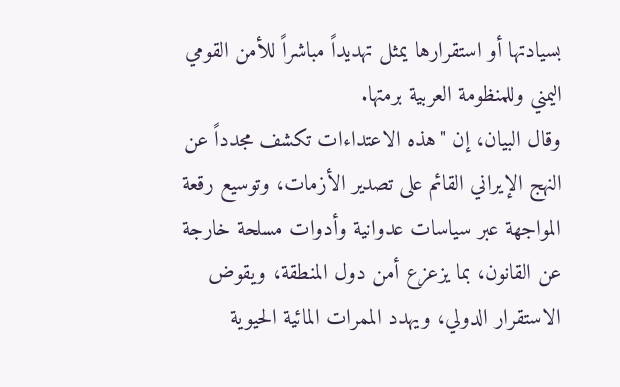بسيادتها أو استقرارها يمثل تهديداً مباشراً للأمن القومي اليمني وللمنظومة العربية برمتها.
وقال البيان، إن "هذه الاعتداءات تكشف مجدداً عن النهج الإيراني القائم على تصدير الأزمات، وتوسيع رقعة المواجهة عبر سياسات عدوانية وأدوات مسلحة خارجة عن القانون، بما يزعزع أمن دول المنطقة، ويقوض الاستقرار الدولي، ويهدد الممرات المائية الحيوية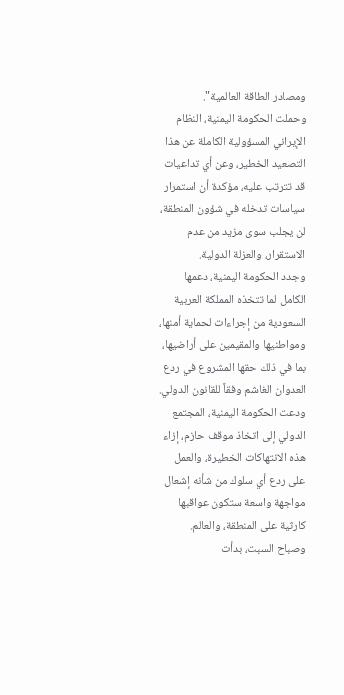ومصادر الطاقة العالمية".
وحملت الحكومة اليمنية، النظام الإيراني المسؤولية الكاملة عن هذا التصعيد الخطير، وعن أي تداعيات قد تترتب عليه، مؤكدة أن استمرار سياسات تدخله في شؤون المنطقة، لن يجلب سوى مزيد من عدم الاستقرار، والعزلة الدولية.
وجدد الحكومة اليمنية، دعمها الكامل لما تتخذه المملكة العربية السعودية من إجراءات لحماية أمنها، ومواطنيها والمقيمين على أراضيها، بما في ذلك حقها المشروع في ردع العدوان الغاشم وفقاً للقانون الدولي.
ودعت الحكومة اليمنية، المجتمع الدولي إلى اتخاذ موقف حازم، إزاء هذه الانتهاكات الخطيرة، والعمل على ردع أي سلوك من شأنه إشعال مواجهة واسعة ستكون عواقبها كارثية على المنطقة، والعالم.
وصباح السبت، بدأت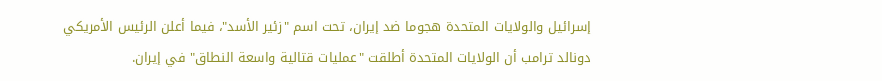إسرائيل والولايات المتحدة هجوما ضد إيران، تحت اسم "زئير الأسد"، فيما أعلن الرئيس الأمريكي دونالد ترامب أن الولايات المتحدة أطلقت "عمليات قتالية واسعة النطاق" في إيران.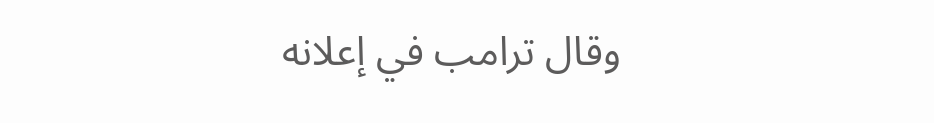وقال ترامب في إعلانه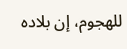للهجوم، إن بلاده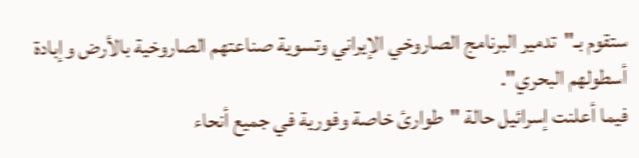ستقوم بـ"تدمير البرنامج الصاروخي الإيراني وتسوية صناعتهم الصاروخية بالأرض وإبادة أسطولهم البحري".
فيما أعلنت إسرائيل حالة "طوارئ خاصة وفورية في جميع أنحاء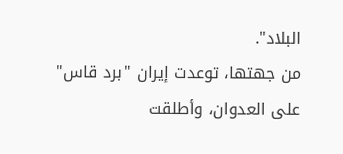البلاد".
من جهتها، توعدت إيران "برد قاس" على العدوان، وأطلقت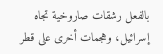بالفعل رشقات صاروخية تجاه إسرائيل، وهجمات أخرى على قطر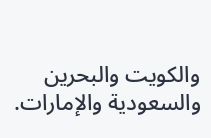والكويت والبحرين والسعودية والإمارات.